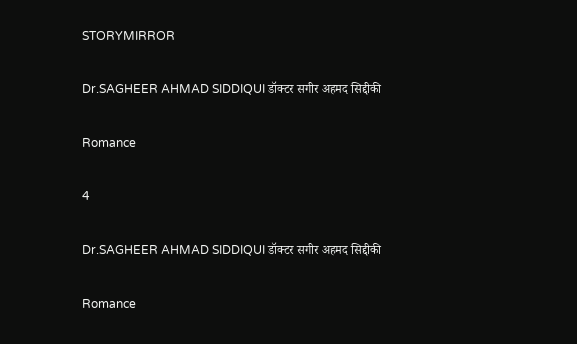STORYMIRROR

Dr.SAGHEER AHMAD SIDDIQUI डॉक्टर सगीर अहमद सिद्दीकी

Romance

4

Dr.SAGHEER AHMAD SIDDIQUI डॉक्टर सगीर अहमद सिद्दीकी

Romance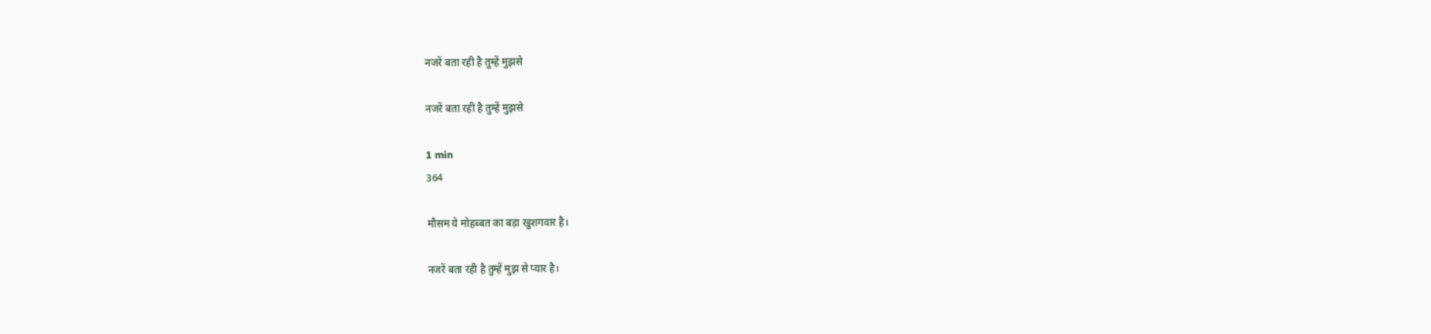नजरें बता रही है तुम्हें मुझसे

नजरें बता रही है तुम्हें मुझसे

1 min
364

मौसम ये मोहब्बत का बड़ा खुशगवार है।

नजरें बता रही है तुम्हें मुझ से प्यार है।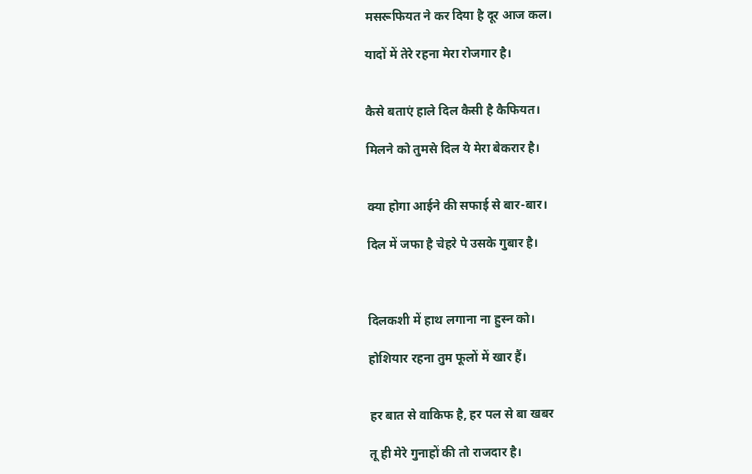मसरूफियत ने कर दिया है दूर आज कल।

यादों में तेरे रहना मेरा रोजगार है।


कैसे बताएं हाले दिल कैसी है कैफियत।

मिलने को तुमसे दिल ये मेरा बेकरार है।


क्या होगा आईने की सफाई से बार-बार।

दिल में जफा है चेहरे पे उसके गुबार है।



दिलकशी में हाथ लगाना ना हुस्न को।

होशियार रहना तुम फूलों में खार हैं।


हर बात से वाकिफ है, हर पल से बा खबर

तू ही मेरे गुनाहों की तो राजदार है।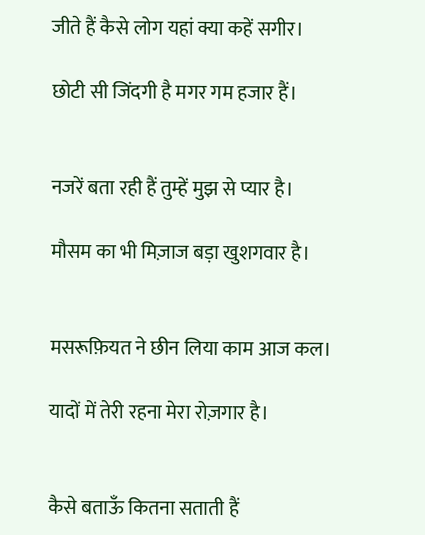जीते हैं कैसे लोग यहां क्या कहें सगीर।

छोटी सी जिंदगी है मगर गम हजार हैं।


नजरें बता रही हैं तुम्हें मुझ से प्यार है।

मौसम का भी मिज़ाज बड़ा खुशगवार है।


मसरूफ़ियत ने छीन लिया काम आज कल।

यादों में तेरी रहना मेरा रोज़गार है।


कैसे बताऊँ कितना सताती हैं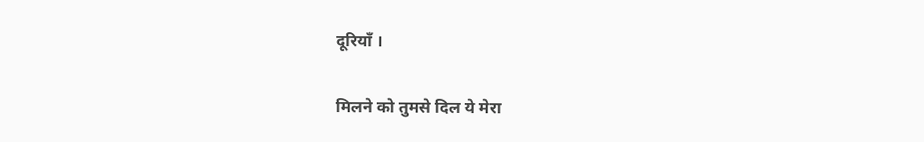दूरियाँ ।

मिलने को तुमसे दिल ये मेरा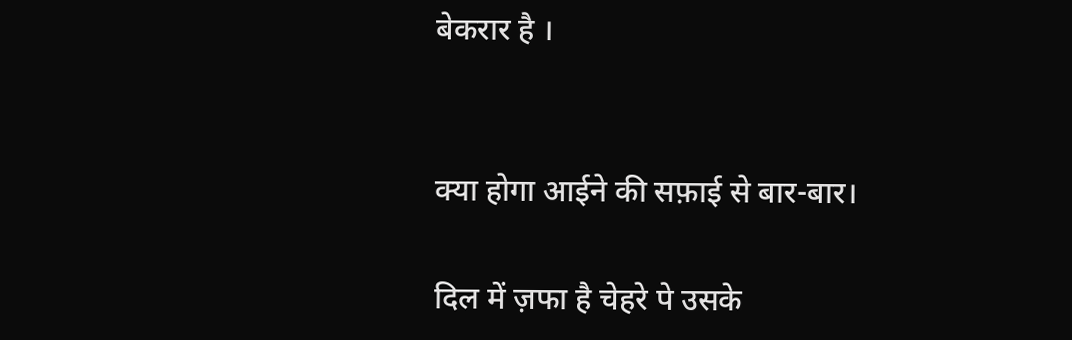बेकरार है ।


क्या होगा आईने की सफ़ाई से बार-बार।

दिल में ज़फा है चेहरे पे उसके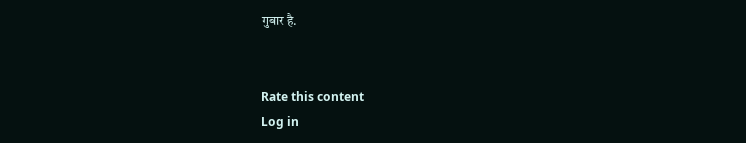गुबार है.


Rate this content
Log in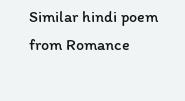Similar hindi poem from Romance